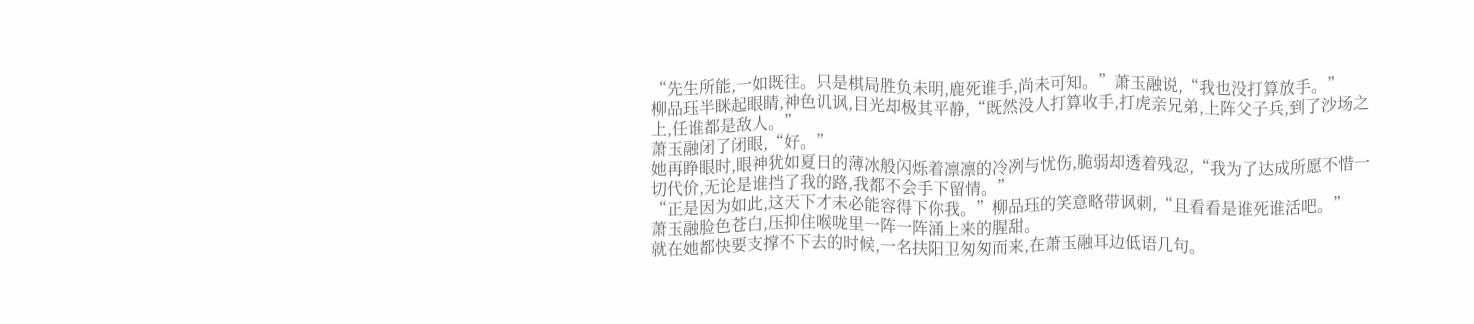“先生所能,一如既往。只是棋局胜负未明,鹿死谁手,尚未可知。”萧玉融说,“我也没打算放手。”
柳品珏半眯起眼睛,神色讥讽,目光却极其平静,“既然没人打算收手,打虎亲兄弟,上阵父子兵,到了沙场之上,任谁都是敌人。”
萧玉融闭了闭眼,“好。”
她再睁眼时,眼神犹如夏日的薄冰般闪烁着凛凛的冷冽与忧伤,脆弱却透着残忍,“我为了达成所愿不惜一切代价,无论是谁挡了我的路,我都不会手下留情。”
“正是因为如此,这天下才未必能容得下你我。”柳品珏的笑意略带讽刺,“且看看是谁死谁活吧。”
萧玉融脸色苍白,压抑住喉咙里一阵一阵涌上来的腥甜。
就在她都快要支撑不下去的时候,一名扶阳卫匆匆而来,在萧玉融耳边低语几句。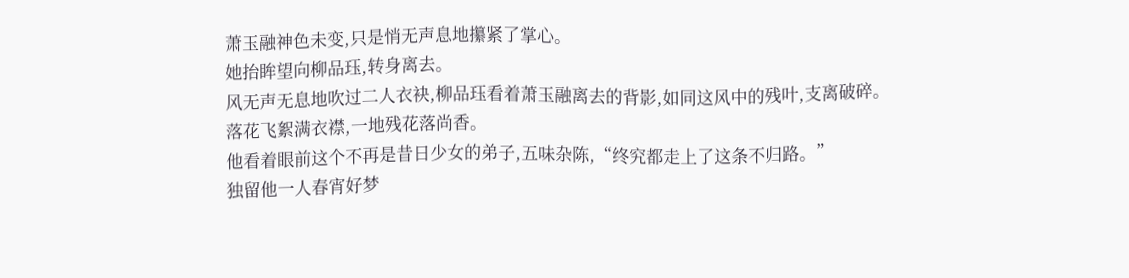萧玉融神色未变,只是悄无声息地攥紧了掌心。
她抬眸望向柳品珏,转身离去。
风无声无息地吹过二人衣袂,柳品珏看着萧玉融离去的背影,如同这风中的残叶,支离破碎。
落花飞絮满衣襟,一地残花落尚香。
他看着眼前这个不再是昔日少女的弟子,五味杂陈,“终究都走上了这条不归路。”
独留他一人春宵好梦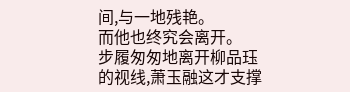间,与一地残艳。
而他也终究会离开。
步履匆匆地离开柳品珏的视线,萧玉融这才支撑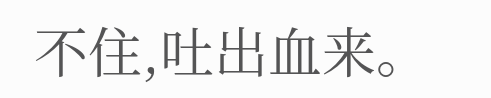不住,吐出血来。